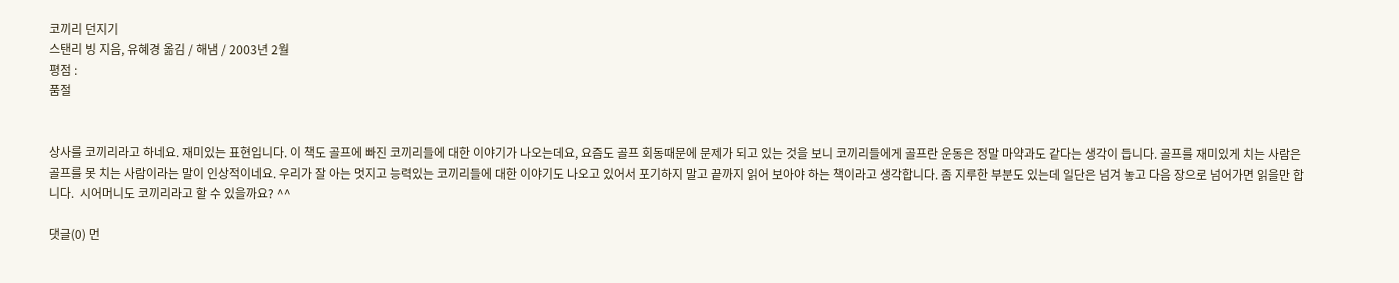코끼리 던지기
스탠리 빙 지음, 유혜경 옮김 / 해냄 / 2003년 2월
평점 :
품절


상사를 코끼리라고 하네요. 재미있는 표현입니다. 이 책도 골프에 빠진 코끼리들에 대한 이야기가 나오는데요, 요즘도 골프 회동때문에 문제가 되고 있는 것을 보니 코끼리들에게 골프란 운동은 정말 마약과도 같다는 생각이 듭니다. 골프를 재미있게 치는 사람은 골프를 못 치는 사람이라는 말이 인상적이네요. 우리가 잘 아는 멋지고 능력있는 코끼리들에 대한 이야기도 나오고 있어서 포기하지 말고 끝까지 읽어 보아야 하는 책이라고 생각합니다. 좀 지루한 부분도 있는데 일단은 넘겨 놓고 다음 장으로 넘어가면 읽을만 합니다.  시어머니도 코끼리라고 할 수 있을까요? ^^

댓글(0) 먼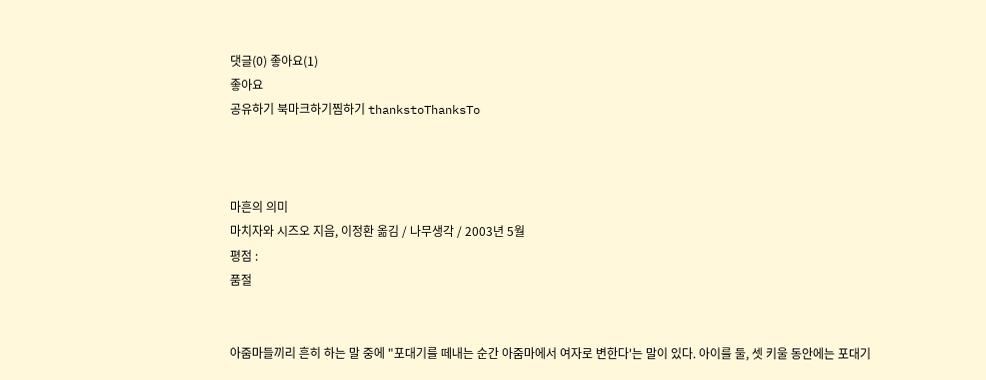댓글(0) 좋아요(1)
좋아요
공유하기 북마크하기찜하기 thankstoThanksTo



마흔의 의미
마치자와 시즈오 지음, 이정환 옮김 / 나무생각 / 2003년 5월
평점 :
품절


아줌마들끼리 흔히 하는 말 중에 "포대기를 떼내는 순간 아줌마에서 여자로 변한다'는 말이 있다. 아이를 둘, 셋 키울 동안에는 포대기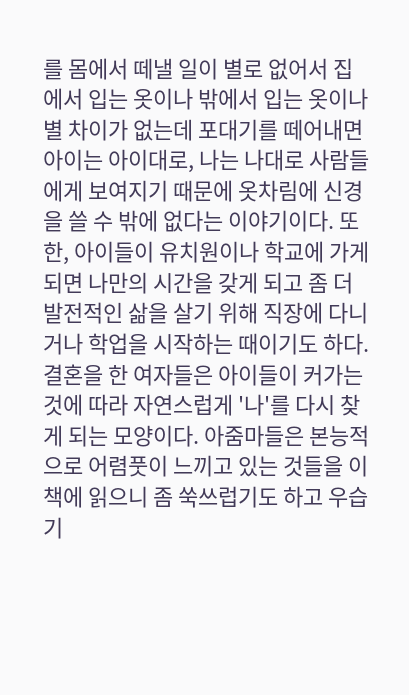를 몸에서 떼낼 일이 별로 없어서 집에서 입는 옷이나 밖에서 입는 옷이나 별 차이가 없는데 포대기를 떼어내면 아이는 아이대로, 나는 나대로 사람들에게 보여지기 때문에 옷차림에 신경을 쓸 수 밖에 없다는 이야기이다. 또한, 아이들이 유치원이나 학교에 가게 되면 나만의 시간을 갖게 되고 좀 더 발전적인 삶을 살기 위해 직장에 다니거나 학업을 시작하는 때이기도 하다. 결혼을 한 여자들은 아이들이 커가는 것에 따라 자연스럽게 '나'를 다시 찾게 되는 모양이다. 아줌마들은 본능적으로 어렴풋이 느끼고 있는 것들을 이 책에 읽으니 좀 쑥쓰럽기도 하고 우습기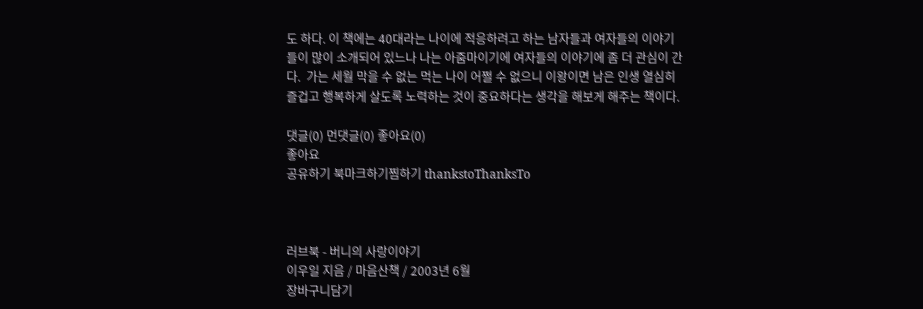도 하다. 이 책에는 40대라는 나이에 적응하려고 하는 남자들과 여자들의 이야기들이 많이 소개되어 있느나 나는 아줌마이기에 여자들의 이야기에 좀 더 관심이 간다.  가는 세월 막을 수 없는 먹는 나이 어쩔 수 없으니 이왕이면 남은 인생 열심히 즐겁고 행복하게 살도록 노력하는 것이 중요하다는 생각을 해보게 해주는 책이다.

댓글(0) 먼댓글(0) 좋아요(0)
좋아요
공유하기 북마크하기찜하기 thankstoThanksTo



러브북 - 버니의 사랑이야기
이우일 지음 / 마음산책 / 2003년 6월
장바구니담기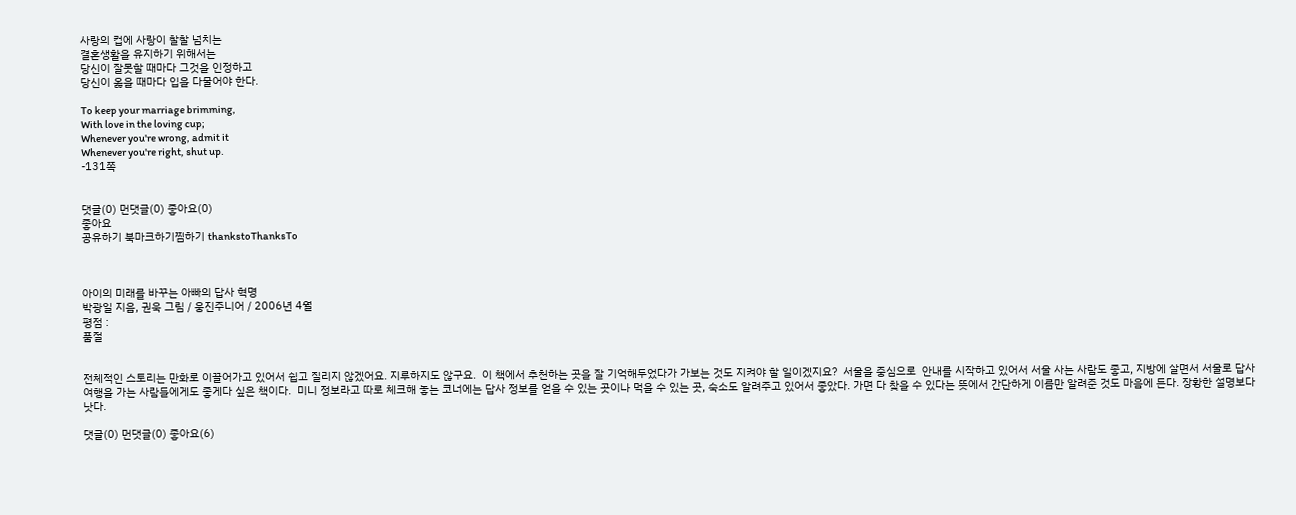사랑의 컵에 사랑이 찰찰 넘치는
결혼생활을 유지하기 위해서는
당신이 잘못할 때마다 그것을 인정하고
당신이 옳을 때마다 입을 다물어야 한다.

To keep your marriage brimming,
With love in the loving cup;
Whenever you're wrong, admit it
Whenever you're right, shut up.
-131쪽


댓글(0) 먼댓글(0) 좋아요(0)
좋아요
공유하기 북마크하기찜하기 thankstoThanksTo



아이의 미래를 바꾸는 아빠의 답사 혁명
박광일 지음, 권욱 그림 / 웅진주니어 / 2006년 4월
평점 :
품절


전체적인 스토리는 만화로 이끌어가고 있어서 쉽고 질리지 않겠어요. 지루하지도 않구요.  이 책에서 추천하는 곳을 잘 기억해두었다가 가보는 것도 지켜야 할 일이겠지요?  서울을 중심으로  안내를 시작하고 있어서 서울 사는 사람도 좋고, 지방에 살면서 서울로 답사 여행을 가는 사람들에게도 좋게다 싶은 책이다.  미니 정보라고 따로 체크해 놓는 코너에는 답사 정보를 얻을 수 있는 곳이나 먹을 수 있는 곳, 숙소도 알려주고 있어서 좋았다. 가면 다 찾을 수 있다는 뜻에서 간단하게 이름만 알려준 것도 마음에 든다. 장황한 설명보다 낫다.

댓글(0) 먼댓글(0) 좋아요(6)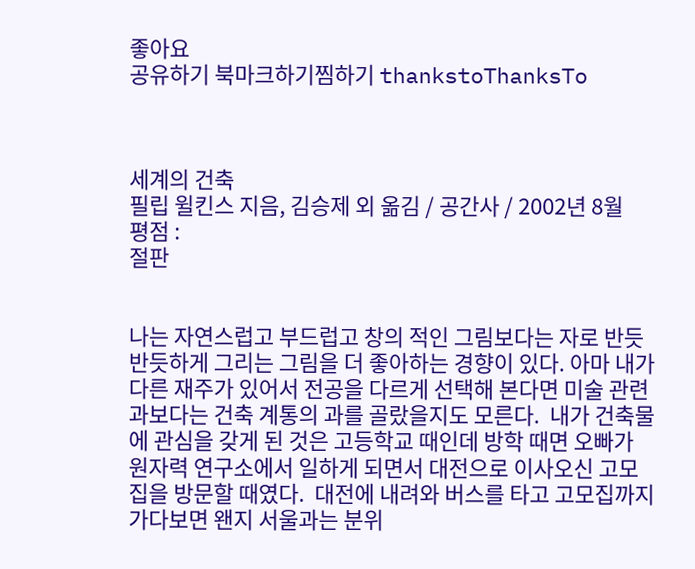좋아요
공유하기 북마크하기찜하기 thankstoThanksTo



세계의 건축
필립 윌킨스 지음, 김승제 외 옮김 / 공간사 / 2002년 8월
평점 :
절판


나는 자연스럽고 부드럽고 창의 적인 그림보다는 자로 반듯반듯하게 그리는 그림을 더 좋아하는 경향이 있다. 아마 내가 다른 재주가 있어서 전공을 다르게 선택해 본다면 미술 관련 과보다는 건축 계통의 과를 골랐을지도 모른다.  내가 건축물에 관심을 갖게 된 것은 고등학교 때인데 방학 때면 오빠가 원자력 연구소에서 일하게 되면서 대전으로 이사오신 고모 집을 방문할 때였다.  대전에 내려와 버스를 타고 고모집까지 가다보면 왠지 서울과는 분위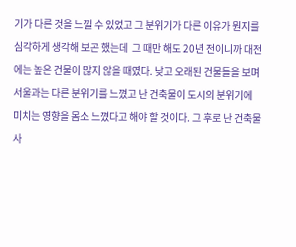기가 다른 것을 느낄 수 있었고 그 분위기가 다른 이유가 뭔지를 심각하게 생각해 보곤 했는데  그 때만 해도 20년 전이니까 대전에는 높은 건물이 많지 않을 때였다. 낮고 오래된 건물들을 보며 서울과는 다른 분위기를 느꼈고 난 건축물이 도시의 분위기에 미치는 영향을 몸소 느꼈다고 해야 할 것이다. 그 후로 난 건축물 사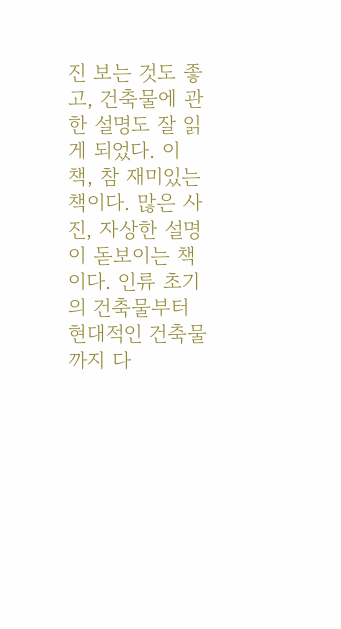진 보는 것도 좋고, 건축물에 관한 설명도 잘 읽게 되었다. 이 책, 참 재미있는 책이다. 많은 사진, 자상한 설명이 돋보이는 책이다. 인류 초기의 건축물부터 현대적인 건축물까지 다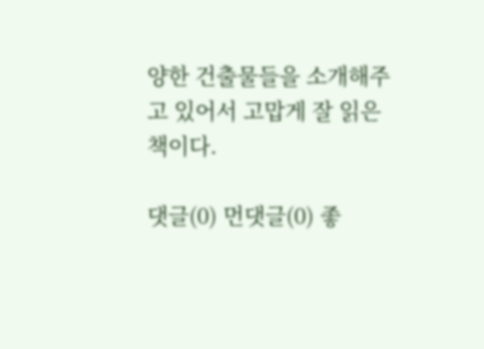양한 건출물들을 소개해주고 있어서 고맙게 잘 읽은 책이다.

댓글(0) 먼댓글(0) 좋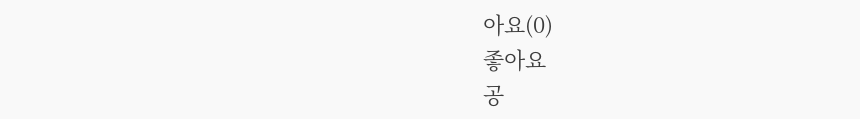아요(0)
좋아요
공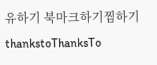유하기 북마크하기찜하기 thankstoThanksTo